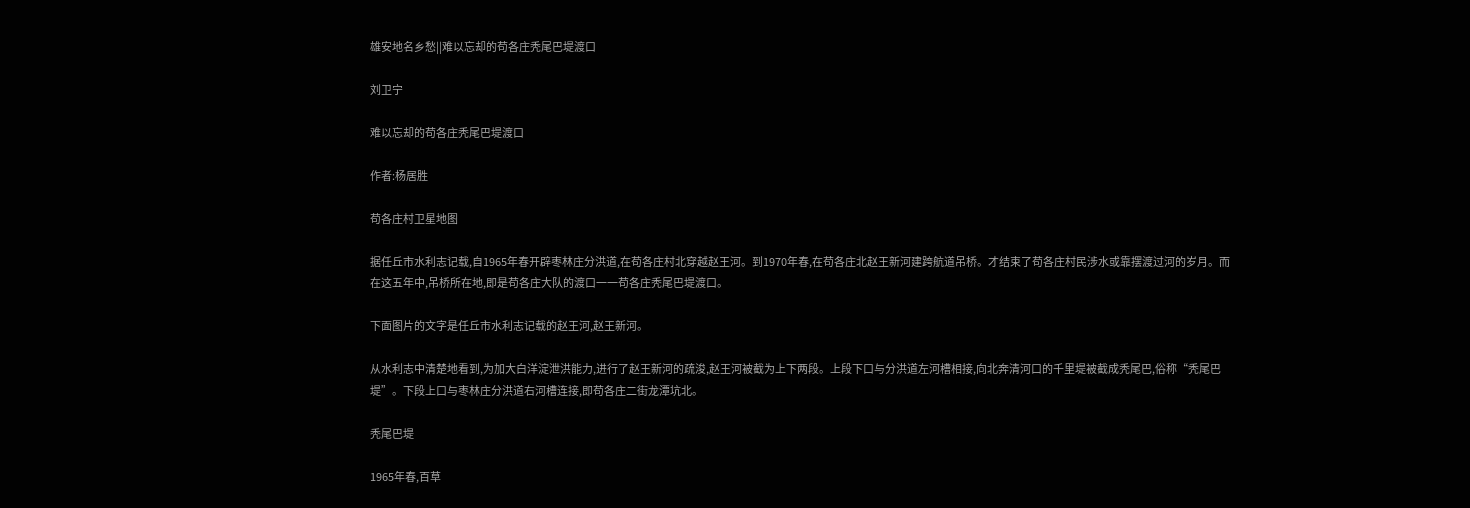雄安地名乡愁||难以忘却的苟各庄秃尾巴堤渡口

刘卫宁

难以忘却的苟各庄秃尾巴堤渡口

作者:杨居胜

苟各庄村卫星地图

据任丘市水利志记载,自1965年春开辟枣林庄分洪道,在苟各庄村北穿越赵王河。到1970年春,在苟各庄北赵王新河建跨航道吊桥。才结束了苟各庄村民涉水或靠摆渡过河的岁月。而在这五年中,吊桥所在地,即是苟各庄大队的渡口一一苟各庄秃尾巴堤渡口。

下面图片的文字是任丘市水利志记载的赵王河,赵王新河。

从水利志中清楚地看到,为加大白洋淀泄洪能力,进行了赵王新河的疏浚,赵王河被截为上下两段。上段下口与分洪道左河槽相接,向北奔清河口的千里堤被截成秃尾巴,俗称“秃尾巴堤”。下段上口与枣林庄分洪道右河槽连接,即苟各庄二街龙潭坑北。

秃尾巴堤

1965年春,百草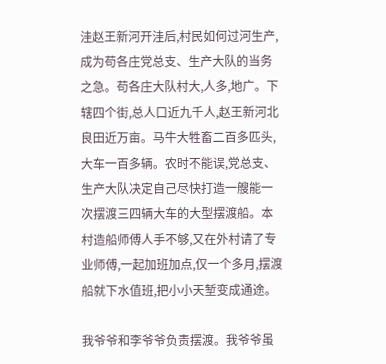洼赵王新河开洼后,村民如何过河生产,成为苟各庄党总支、生产大队的当务之急。苟各庄大队村大,人多,地广。下辖四个街,总人口近九千人,赵王新河北良田近万亩。马牛大牲畜二百多匹头,大车一百多辆。农时不能误,党总支、生产大队决定自己尽快打造一艘能一次摆渡三四辆大车的大型摆渡船。本村造船师傅人手不够,又在外村请了专业师傅,一起加班加点,仅一个多月,摆渡船就下水值班,把小小天堑变成通途。

我爷爷和李爷爷负责摆渡。我爷爷虽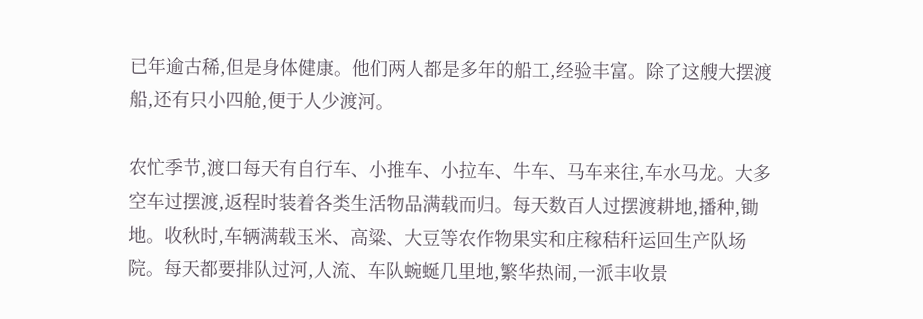已年逾古稀,但是身体健康。他们两人都是多年的船工,经验丰富。除了这艘大摆渡船,还有只小四舱,便于人少渡河。

农忙季节,渡口每天有自行车、小推车、小拉车、牛车、马车来往,车水马龙。大多空车过摆渡,返程时装着各类生活物品满载而归。每天数百人过摆渡耕地,播种,锄地。收秋时,车辆满载玉米、高粱、大豆等农作物果实和庄稼秸秆运回生产队场院。每天都要排队过河,人流、车队蜿蜒几里地,繁华热闹,一派丰收景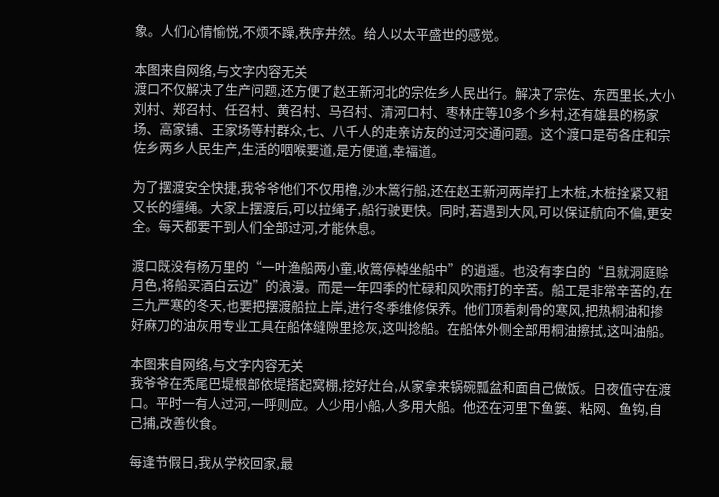象。人们心情愉悦,不烦不躁,秩序井然。给人以太平盛世的感觉。

本图来自网络,与文字内容无关
渡口不仅解决了生产问题,还方便了赵王新河北的宗佐乡人民出行。解决了宗佐、东西里长,大小刘村、郑召村、任召村、黄召村、马召村、清河口村、枣林庄等10多个乡村,还有雄县的杨家场、高家铺、王家场等村群众,七、八千人的走亲访友的过河交通问题。这个渡口是苟各庄和宗佐乡两乡人民生产,生活的咽喉要道,是方便道,幸福道。

为了摆渡安全快捷,我爷爷他们不仅用橹,沙木篙行船,还在赵王新河两岸打上木桩,木桩拴紧又粗又长的缰绳。大家上摆渡后,可以拉绳子,船行驶更快。同时,若遇到大风,可以保证航向不偏,更安全。每天都要干到人们全部过河,才能休息。

渡口既没有杨万里的“一叶渔船两小童,收篙停棹坐船中”的逍遥。也没有李白的“且就洞庭赊月色,将船买酒白云边”的浪漫。而是一年四季的忙碌和风吹雨打的辛苦。船工是非常辛苦的,在三九严寒的冬天,也要把摆渡船拉上岸,进行冬季维修保养。他们顶着刺骨的寒风,把热桐油和掺好麻刀的油灰用专业工具在船体缝隙里捻灰,这叫捻船。在船体外侧全部用桐油擦拭,这叫油船。

本图来自网络,与文字内容无关
我爷爷在秃尾巴堤根部依堤搭起窝棚,挖好灶台,从家拿来锅碗瓢盆和面自己做饭。日夜值守在渡口。平时一有人过河,一呼则应。人少用小船,人多用大船。他还在河里下鱼篓、粘网、鱼钩,自己捕,改善伙食。

每逢节假日,我从学校回家,最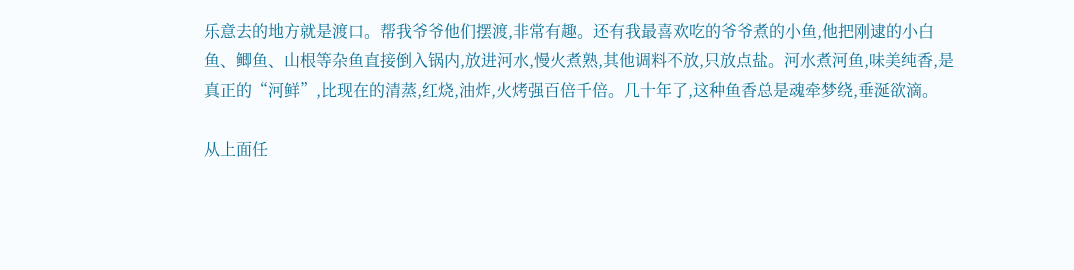乐意去的地方就是渡口。帮我爷爷他们摆渡,非常有趣。还有我最喜欢吃的爷爷煮的小鱼,他把刚逮的小白鱼、鲫鱼、山根等杂鱼直接倒入锅内,放进河水,慢火煮熟,其他调料不放,只放点盐。河水煮河鱼,味美纯香,是真正的“河鲜”,比现在的清蒸,红烧,油炸,火烤强百倍千倍。几十年了,这种鱼香总是魂牵梦绕,垂涎欲滴。

从上面任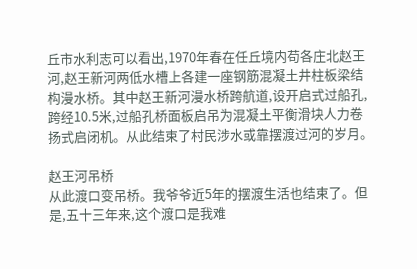丘市水利志可以看出,1970年春在任丘境内苟各庄北赵王河,赵王新河两低水槽上各建一座钢筋混凝土井柱板梁结构漫水桥。其中赵王新河漫水桥跨航道,设开启式过船孔,跨经10.5米,过船孔桥面板启吊为混凝土平衡滑块人力卷扬式启闭机。从此结束了村民涉水或靠摆渡过河的岁月。

赵王河吊桥
从此渡口变吊桥。我爷爷近5年的摆渡生活也结束了。但是,五十三年来,这个渡口是我难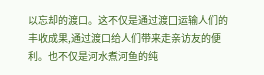以忘却的渡口。这不仅是通过渡囗运输人们的丰收成果,通过渡口给人们带来走亲访友的便利。也不仅是河水煮河鱼的纯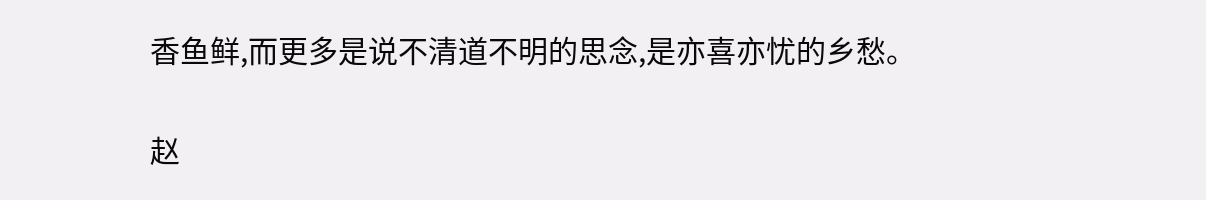香鱼鲜,而更多是说不清道不明的思念,是亦喜亦忧的乡愁。

赵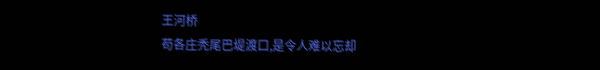王河桥
苟各庄秃尾巴堤渡口,是令人难以忘却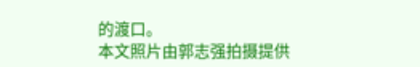的渡口。
本文照片由郭志强拍摄提供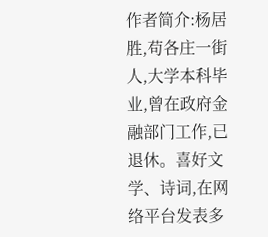作者简介:杨居胜,苟各庄一街人,大学本科毕业,曾在政府金融部门工作,已退休。喜好文学、诗词,在网络平台发表多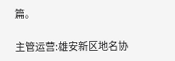篇。

主管运营:雄安新区地名协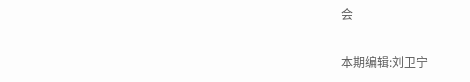会

本期编辑:刘卫宁